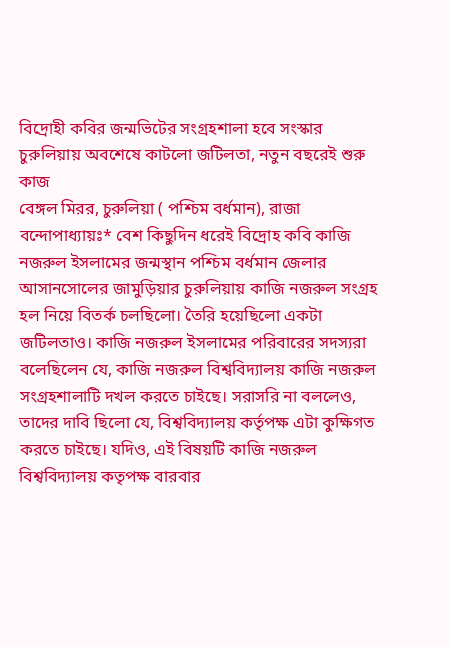বিদ্রোহী কবির জন্মভিটের সংগ্রহশালা হবে সংস্কার
চুরুলিয়ায় অবশেষে কাটলো জটিলতা, নতুন বছরেই শুরু কাজ
বেঙ্গল মিরর, চুরুলিয়া ( পশ্চিম বর্ধমান), রাজা বন্দোপাধ্যায়ঃ* বেশ কিছুদিন ধরেই বিদ্রোহ কবি কাজি নজরুল ইসলামের জন্মস্থান পশ্চিম বর্ধমান জেলার আসানসোলের জামুড়িয়ার চুরুলিয়ায় কাজি নজরুল সংগ্রহ হল নিয়ে বিতর্ক চলছিলো। তৈরি হয়েছিলো একটা জটিলতাও। কাজি নজরুল ইসলামের পরিবারের সদস্যরা বলেছিলেন যে, কাজি নজরুল বিশ্ববিদ্যালয় কাজি নজরুল সংগ্রহশালাটি দখল করতে চাইছে। সরাসরি না বললেও, তাদের দাবি ছিলো যে, বিশ্ববিদ্যালয় কর্তৃপক্ষ এটা কুক্ষিগত করতে চাইছে। যদিও, এই বিষয়টি কাজি নজরুল বিশ্ববিদ্যালয় কতৃপক্ষ বারবার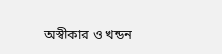অস্বীকার ও খন্ডন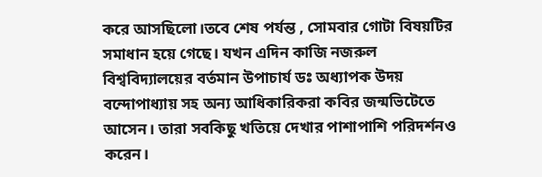করে আসছিলো।তবে শেষ পর্যন্ত , সোমবার গোটা বিষয়টির সমাধান হয়ে গেছে। যখন এদিন কাজি নজরুল বিশ্ববিদ্যালয়ের বর্তমান উপাচার্য ডঃ অধ্যাপক উদয় বন্দোপাধ্যায় সহ অন্য আধিকারিকরা কবির জন্মভিটেতে আসেন। তারা সবকিছু খতিয়ে দেখার পাশাপাশি পরিদর্শনও করেন।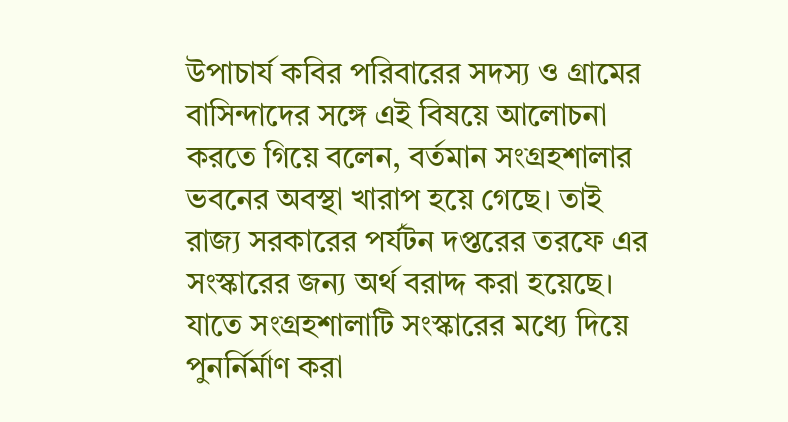উপাচার্য কবির পরিবারের সদস্য ও গ্রামের বাসিন্দাদের সঙ্গে এই বিষয়ে আলোচনা করতে গিয়ে বলেন, বর্তমান সংগ্রহশালার ভবনের অবস্থা খারাপ হয়ে গেছে। তাই রাজ্য সরকারের পর্যটন দপ্তরের তরফে এর সংস্কারের জন্য অর্থ বরাদ্দ করা হয়েছে। যাতে সংগ্রহশালাটি সংস্কারের মধ্যে দিয়ে পুনর্নির্মাণ করা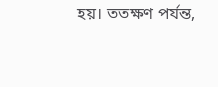হয়। ততক্ষণ পর্যন্ত,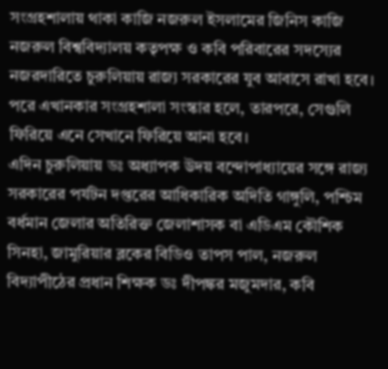সংগ্রহশালায় থাকা কাজি নজরুল ইসলামের জিনিস কাজি নজরুল বিশ্ববিদ্যালয় কতৃপক্ষ ও কবি পরিবারের সদস্যের নজরদারিতে চুরুলিয়ায় রাজ্য সরকারের যুব আবাসে রাখা হবে। পরে এখানকার সংগ্রহশালা সংস্কার হলে, তারপরে, সেগুলি ফিরিয়ে এনে সেখানে ফিরিয়ে আনা হবে।
এদিন চুরুলিয়ায় ডঃ অধ্যাপক উদয় বন্দোপাধ্যায়ের সঙ্গে রাজ্য সরকারের পর্যটন দপ্তরের আধিকারিক অদিতি গাঙ্গুলি, পশ্চিম বর্ধমান জেলার অতিরিক্ত জেলাশাসক বা এডিএম কৌশিক সিনহা, জামুরিয়ার ব্লকের বিডিও তাপস পাল, নজরুল বিদ্যাপীঠের প্রধান শিক্ষক ডঃ দীপঙ্কর মজুমদার, কবি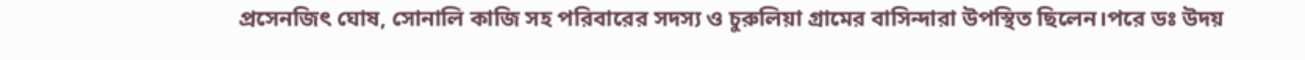প্রসেনজিৎ ঘোষ, সোনালি কাজি সহ পরিবারের সদস্য ও চুরুলিয়া গ্রামের বাসিন্দারা উপস্থিত ছিলেন।পরে ডঃ উদয়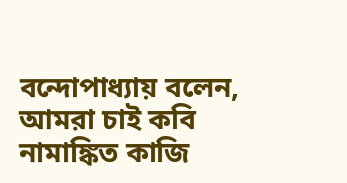বন্দোপাধ্যায় বলেন, আমরা চাই কবি নামাঙ্কিত কাজি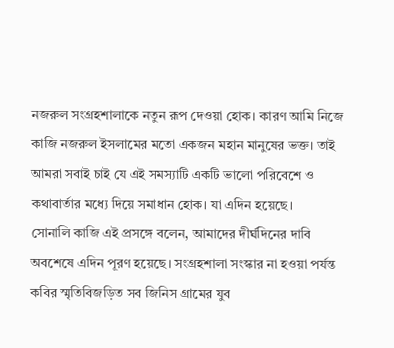নজরুল সংগ্রহশালাকে নতুন রূপ দেওয়া হোক। কারণ আমি নিজে কাজি নজরুল ইসলামের মতো একজন মহান মানুষের ভক্ত। তাই আমরা সবাই চাই যে এই সমস্যাটি একটি ভালো পরিবেশে ও কথাবার্তার মধ্যে দিয়ে সমাধান হোক। যা এদিন হয়েছে।
সোনালি কাজি এই প্রসঙ্গে বলেন, আমাদের দীর্ঘদিনের দাবি অবশেষে এদিন পূরণ হয়েছে। সংগ্রহশালা সংস্কার না হওয়া পর্যন্ত কবির স্মৃতিবিজড়িত সব জিনিস গ্রামের যুব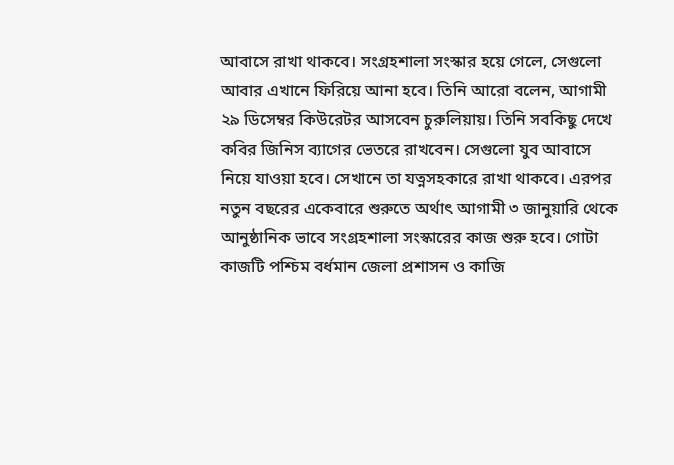আবাসে রাখা থাকবে। সংগ্রহশালা সংস্কার হয়ে গেলে, সেগুলো আবার এখানে ফিরিয়ে আনা হবে। তিনি আরো বলেন, আগামী ২৯ ডিসেম্বর কিউরেটর আসবেন চুরুলিয়ায়। তিনি সবকিছু দেখে কবির জিনিস ব্যাগের ভেতরে রাখবেন। সেগুলো যুব আবাসে নিয়ে যাওয়া হবে। সেখানে তা যত্নসহকারে রাখা থাকবে। এরপর নতুন বছরের একেবারে শুরুতে অর্থাৎ আগামী ৩ জানুয়ারি থেকে আনুষ্ঠানিক ভাবে সংগ্রহশালা সংস্কারের কাজ শুরু হবে। গোটা কাজটি পশ্চিম বর্ধমান জেলা প্রশাসন ও কাজি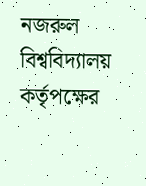নজরুল বিশ্ববিদ্যালয় কর্তৃপক্ষের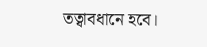তত্বাবধানে হবে।